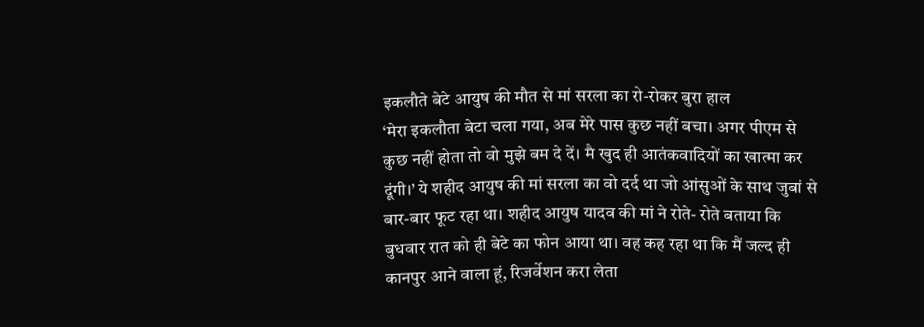इकलौते बेटे आयुष की मौत से मां सरला का रो-रोकर बुरा हाल
‘मेरा इकलौता बेटा चला गया, अब मेरे पास कुछ नहीं बचा। अगर पीएम से कुछ नहीं होता तो वो मुझे बम दे दें। मै खुद ही आतंकवादियों का खात्मा कर दूंगी।’ ये शहीद आयुष की मां सरला का वो दर्द था जो आंसुओं के साथ जुबां से बार-बार फूट रहा था। शहीद आयुष यादव की मां ने रोते- रोते बताया कि बुधवार रात को ही बेटे का फोन आया था। वह कह रहा था कि मैं जल्द ही कानपुर आने वाला हूं, रिजर्वेशन करा लेता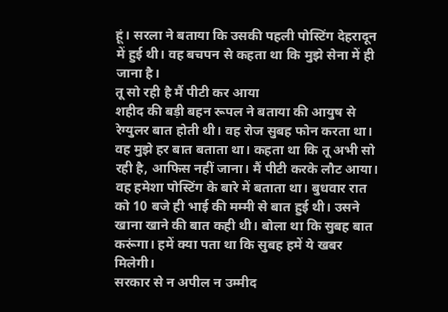हूं। सरला ने बताया कि उसकी पहली पोस्टिंग देहरादून में हुई थी। वह बचपन से कहता था कि मुझे सेना में ही जाना है।
तू सो रही है मैं पीटी कर आया
शहीद की बड़ी बहन रूपल ने बताया की आयुष से रेग्युलर बात होती थी। वह रोज सुबह फोन करता था। वह मुझे हर बात बताता था। कहता था कि तू अभी सो रही है, आफिस नहीं जाना। मैं पीटी करके लौट आया। वह हमेशा पोस्टिंग के बारे में बताता था। बुधवार रात को 10 बजे ही भाई की मम्मी से बात हुई थी। उसने खाना खाने की बात कही थी। बोला था कि सुबह बात करूंगा। हमें क्या पता था कि सुबह हमें ये खबर मिलेगी।
सरकार से न अपील न उम्मीद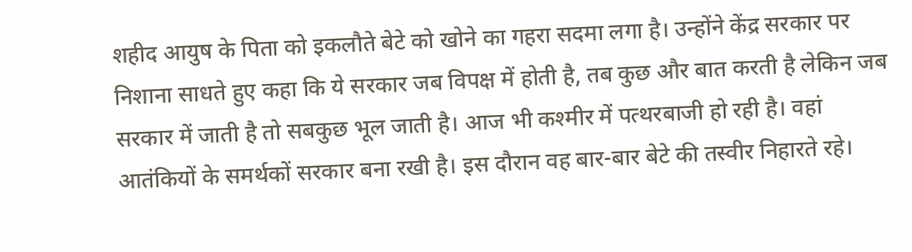शहीद आयुष के पिता को इकलौते बेटे को खोने का गहरा सदमा लगा है। उन्होंने केंद्र सरकार पर निशाना साधते हुए कहा कि ये सरकार जब विपक्ष में होती है, तब कुछ और बात करती है लेकिन जब सरकार में जाती है तो सबकुछ भूल जाती है। आज भी कश्मीर में पत्थरबाजी हो रही है। वहां आतंकियों के समर्थकों सरकार बना रखी है। इस दौरान वह बार-बार बेटे की तस्वीर निहारते रहे।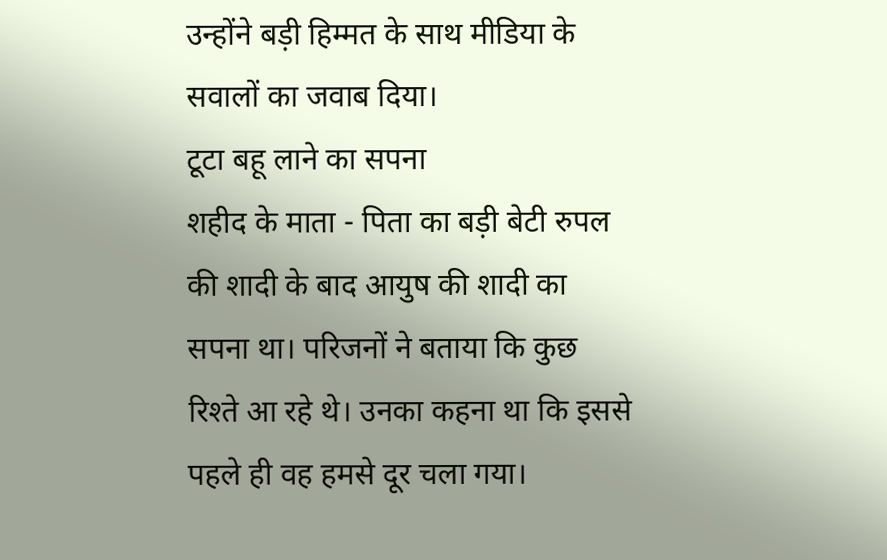उन्होंने बड़ी हिम्मत के साथ मीडिया के सवालों का जवाब दिया।
टूटा बहू लाने का सपना
शहीद के माता - पिता का बड़ी बेटी रुपल की शादी के बाद आयुष की शादी का सपना था। परिजनों ने बताया कि कुछ रिश्ते आ रहे थे। उनका कहना था कि इससे पहले ही वह हमसे दूर चला गया।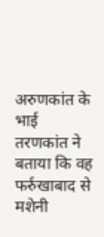अरुणकांत के भाई तरणकांत ने बताया कि वह फर्रुखाबाद से मशेनी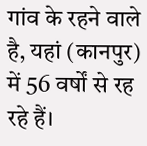गांव के रहने वाले है, यहां (कानपुर) में 56 वर्षों से रह रहे हैं।